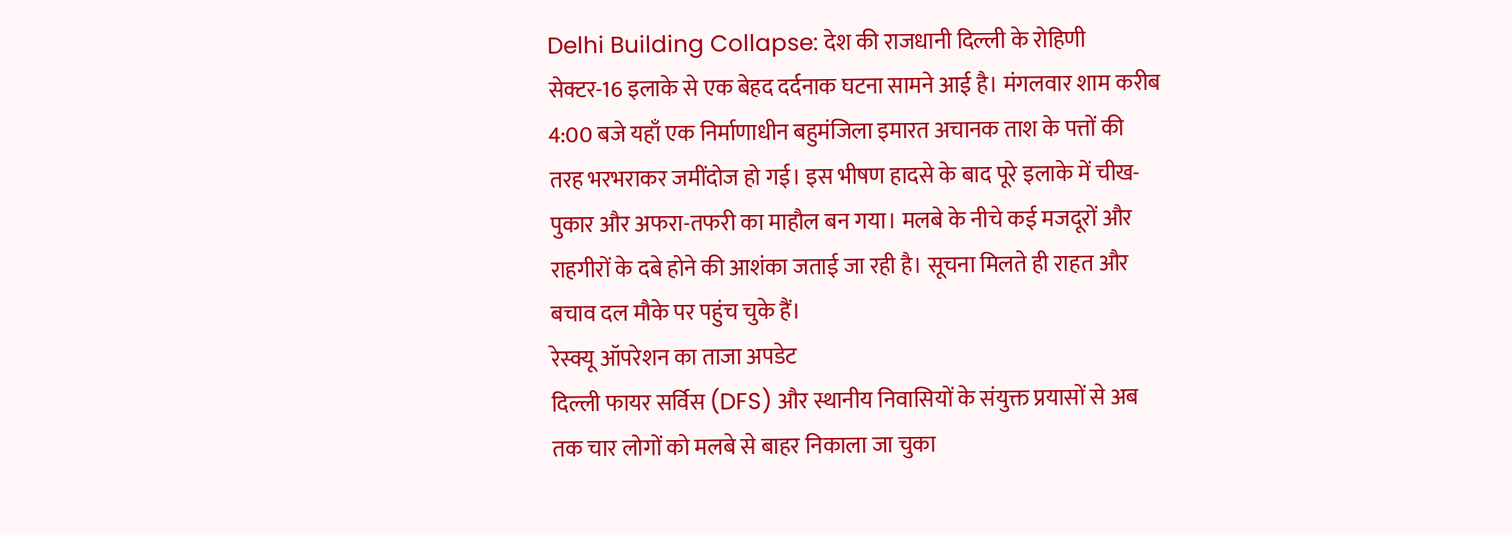Delhi Building Collapse: देश की राजधानी दिल्ली के रोहिणी सेक्टर-16 इलाके से एक बेहद दर्दनाक घटना सामने आई है। मंगलवार शाम करीब 4:00 बजे यहाँ एक निर्माणाधीन बहुमंजिला इमारत अचानक ताश के पत्तों की तरह भरभराकर जमींदोज हो गई। इस भीषण हादसे के बाद पूरे इलाके में चीख-पुकार और अफरा-तफरी का माहौल बन गया। मलबे के नीचे कई मजदूरों और राहगीरों के दबे होने की आशंका जताई जा रही है। सूचना मिलते ही राहत और बचाव दल मौके पर पहुंच चुके हैं।
रेस्क्यू ऑपरेशन का ताजा अपडेट
दिल्ली फायर सर्विस (DFS) और स्थानीय निवासियों के संयुक्त प्रयासों से अब तक चार लोगों को मलबे से बाहर निकाला जा चुका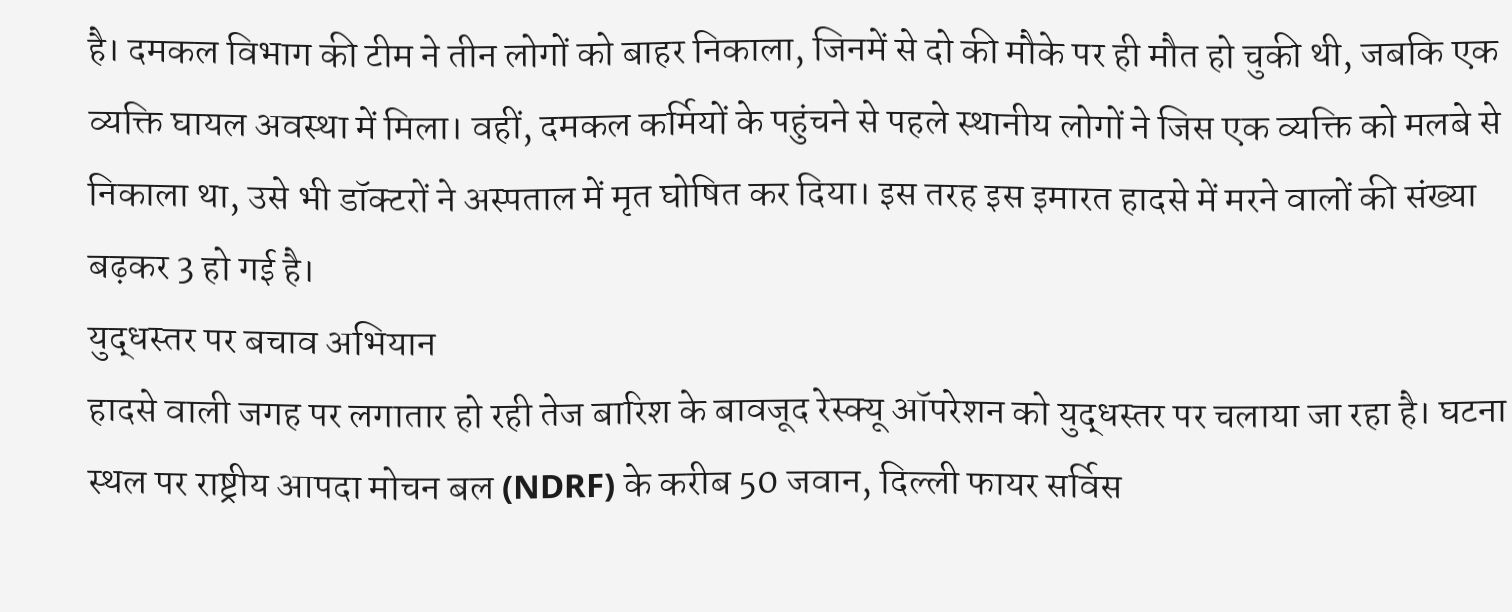है। दमकल विभाग की टीम ने तीन लोगों को बाहर निकाला, जिनमें से दो की मौके पर ही मौत हो चुकी थी, जबकि एक व्यक्ति घायल अवस्था में मिला। वहीं, दमकल कर्मियों के पहुंचने से पहले स्थानीय लोगों ने जिस एक व्यक्ति को मलबे से निकाला था, उसे भी डॉक्टरों ने अस्पताल में मृत घोषित कर दिया। इस तरह इस इमारत हादसे में मरने वालों की संख्या बढ़कर 3 हो गई है।
युद्धस्तर पर बचाव अभियान
हादसे वाली जगह पर लगातार हो रही तेज बारिश के बावजूद रेस्क्यू ऑपरेशन को युद्धस्तर पर चलाया जा रहा है। घटना स्थल पर राष्ट्रीय आपदा मोचन बल (NDRF) के करीब 50 जवान, दिल्ली फायर सर्विस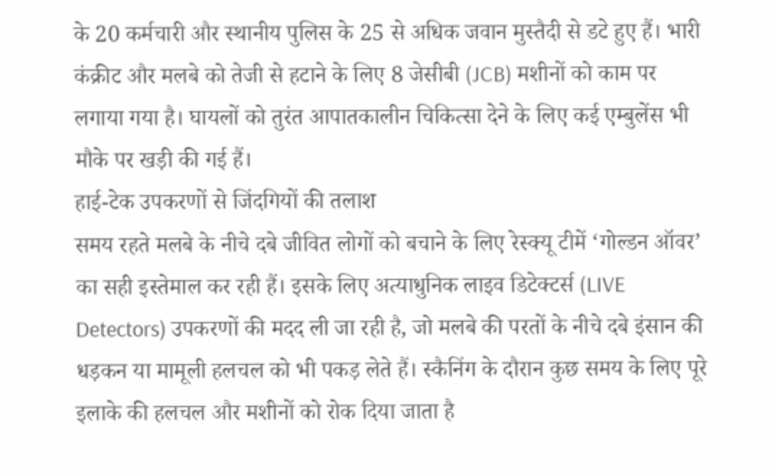के 20 कर्मचारी और स्थानीय पुलिस के 25 से अधिक जवान मुस्तैदी से डटे हुए हैं। भारी कंक्रीट और मलबे को तेजी से हटाने के लिए 8 जेसीबी (JCB) मशीनों को काम पर लगाया गया है। घायलों को तुरंत आपातकालीन चिकित्सा देने के लिए कई एम्बुलेंस भी मौके पर खड़ी की गई हैं।
हाई-टेक उपकरणों से जिंदगियों की तलाश
समय रहते मलबे के नीचे दबे जीवित लोगों को बचाने के लिए रेस्क्यू टीमें ‘गोल्डन ऑवर’ का सही इस्तेमाल कर रही हैं। इसके लिए अत्याधुनिक लाइव डिटेक्टर्स (LIVE Detectors) उपकरणों की मदद ली जा रही है, जो मलबे की परतों के नीचे दबे इंसान की धड़कन या मामूली हलचल को भी पकड़ लेते हैं। स्कैनिंग के दौरान कुछ समय के लिए पूरे इलाके की हलचल और मशीनों को रोक दिया जाता है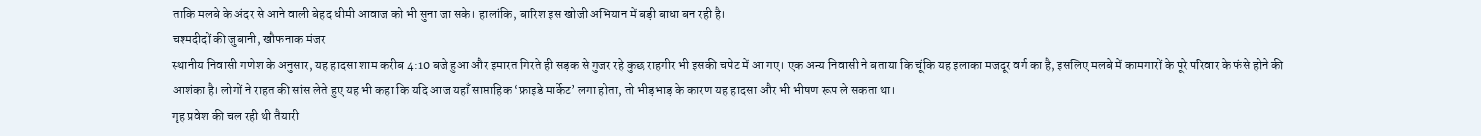ताकि मलबे के अंदर से आने वाली बेहद धीमी आवाज को भी सुना जा सके। हालांकि, बारिश इस खोजी अभियान में बड़ी बाधा बन रही है।
चश्मदीदों की जुबानी, खौफनाक मंजर
स्थानीय निवासी गणेश के अनुसार, यह हादसा शाम करीब 4:10 बजे हुआ और इमारत गिरते ही सड़क से गुजर रहे कुछ राहगीर भी इसकी चपेट में आ गए। एक अन्य निवासी ने बताया कि चूंकि यह इलाका मजदूर वर्ग का है, इसलिए मलबे में कामगारों के पूरे परिवार के फंसे होने की आशंका है। लोगों ने राहत की सांस लेते हुए यह भी कहा कि यदि आज यहाँ साप्ताहिक ‘फ्राइडे मार्केट’ लगा होता, तो भीड़भाड़ के कारण यह हादसा और भी भीषण रूप ले सकता था।
गृह प्रवेश की चल रही थी तैयारी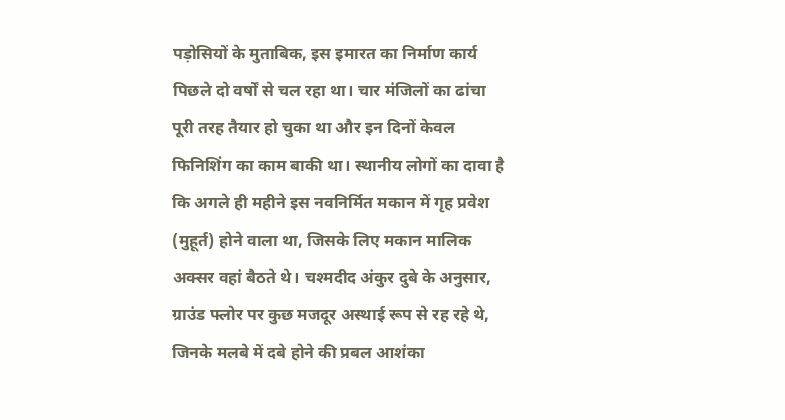पड़ोसियों के मुताबिक, इस इमारत का निर्माण कार्य पिछले दो वर्षों से चल रहा था। चार मंजिलों का ढांचा पूरी तरह तैयार हो चुका था और इन दिनों केवल फिनिशिंग का काम बाकी था। स्थानीय लोगों का दावा है कि अगले ही महीने इस नवनिर्मित मकान में गृह प्रवेश (मुहूर्त) होने वाला था, जिसके लिए मकान मालिक अक्सर वहां बैठते थे। चश्मदीद अंकुर दुबे के अनुसार, ग्राउंड फ्लोर पर कुछ मजदूर अस्थाई रूप से रह रहे थे, जिनके मलबे में दबे होने की प्रबल आशंका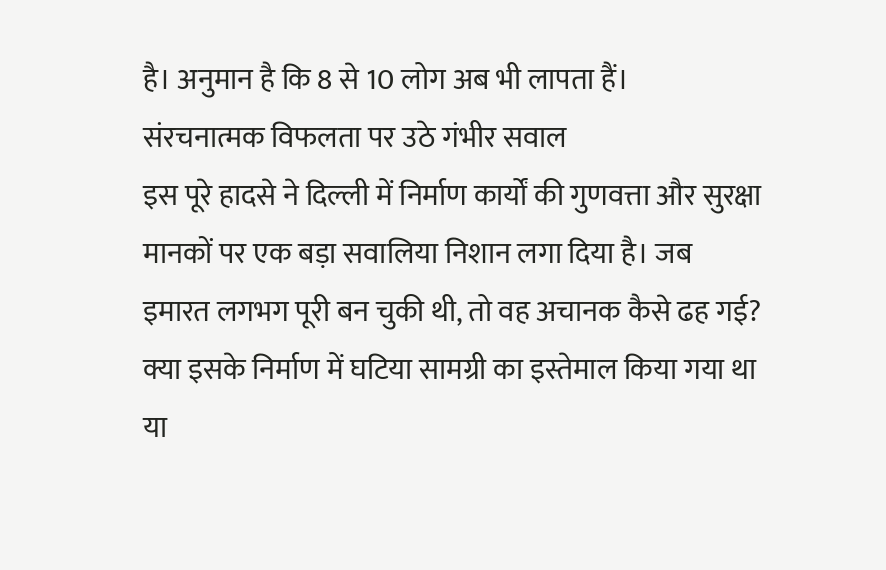है। अनुमान है कि 8 से 10 लोग अब भी लापता हैं।
संरचनात्मक विफलता पर उठे गंभीर सवाल
इस पूरे हादसे ने दिल्ली में निर्माण कार्यों की गुणवत्ता और सुरक्षा मानकों पर एक बड़ा सवालिया निशान लगा दिया है। जब इमारत लगभग पूरी बन चुकी थी, तो वह अचानक कैसे ढह गई? क्या इसके निर्माण में घटिया सामग्री का इस्तेमाल किया गया था या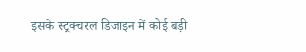इसके स्ट्रक्चरल डिजाइन में कोई बड़ी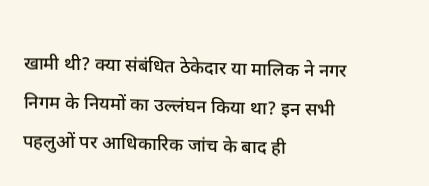खामी थी? क्या संबंधित ठेकेदार या मालिक ने नगर निगम के नियमों का उल्लंघन किया था? इन सभी पहलुओं पर आधिकारिक जांच के बाद ही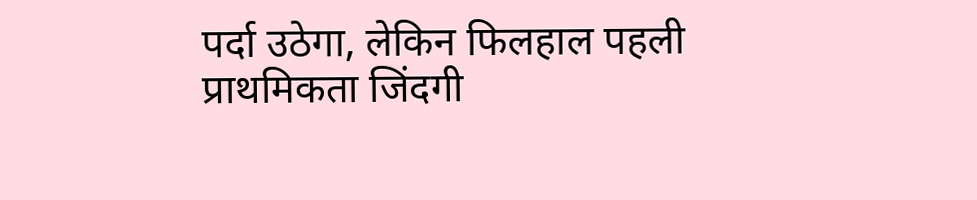पर्दा उठेगा, लेकिन फिलहाल पहली प्राथमिकता जिंदगी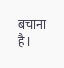बचाना है।